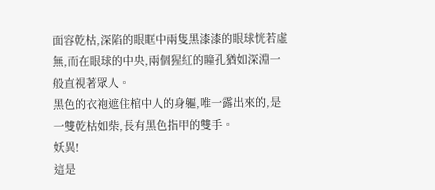面容乾枯,深陷的眼眶中兩隻黑漆漆的眼球恍若虛無,而在眼球的中央,兩個猩紅的瞳孔猶如深淵一般直視著眾人。
黑色的衣袍遮住棺中人的身軀,唯一露出來的,是一雙乾枯如柴,長有黑色指甲的雙手。
妖異!
這是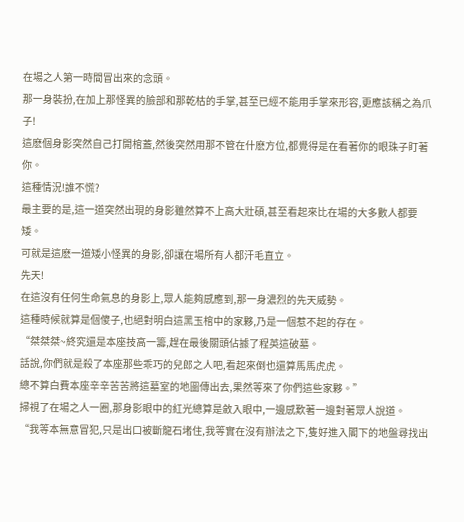在場之人第一時間冒出來的念頭。
那一身裝扮,在加上那怪異的臉部和那乾枯的手掌,甚至已經不能用手掌來形容,更應該稱之為爪子!
這麽個身影突然自己打開棺蓋,然後突然用那不管在什麽方位,都覺得是在看著你的眼珠子盯著你。
這種情況!誰不慌?
最主要的是,這一道突然出現的身影雖然算不上高大壯碩,甚至看起來比在場的大多數人都要矮。
可就是這麽一道矮小怪異的身影,卻讓在場所有人都汗毛直立。
先天!
在這沒有任何生命氣息的身影上,眾人能夠感應到,那一身濃烈的先天威勢。
這種時候就算是個傻子,也絕對明白這黑玉棺中的家夥,乃是一個惹不起的存在。
“桀桀桀~終究還是本座技高一籌,趕在最後關頭佔據了程英這破墓。
話說,你們就是殺了本座那些乖巧的兒郎之人吧,看起來倒也還算馬馬虎虎。
總不算白費本座辛辛苦苦將這墓室的地圖傳出去,果然等來了你們這些家夥。”
掃視了在場之人一圈,那身影眼中的紅光總算是斂入眼中,一邊感歎著一邊對著眾人說道。
“我等本無意冒犯,只是出口被斷龍石堵住,我等實在沒有辦法之下,隻好進入閣下的地盤尋找出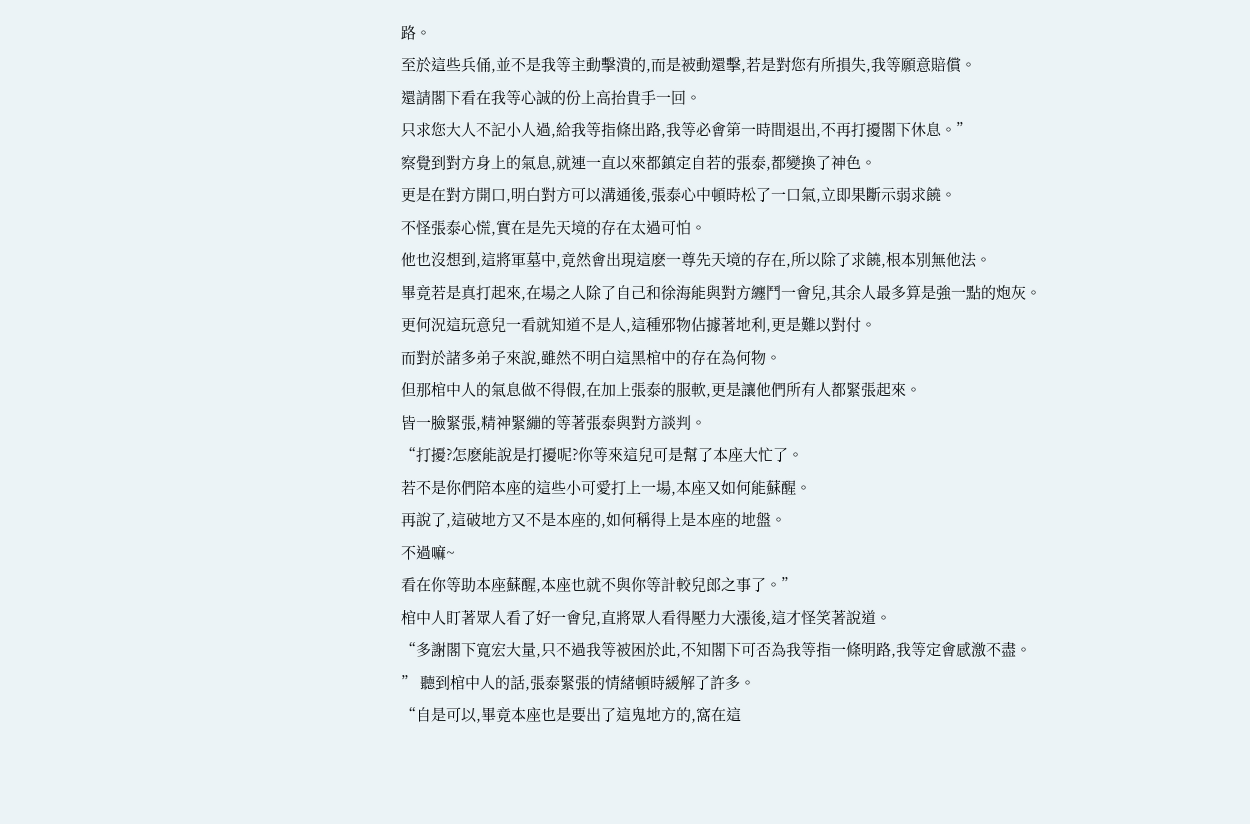路。
至於這些兵俑,並不是我等主動擊潰的,而是被動還擊,若是對您有所損失,我等願意賠償。
還請閣下看在我等心誠的份上高抬貴手一回。
只求您大人不記小人過,給我等指條出路,我等必會第一時間退出,不再打擾閣下休息。”
察覺到對方身上的氣息,就連一直以來都鎮定自若的張泰,都變換了神色。
更是在對方開口,明白對方可以溝通後,張泰心中頓時松了一口氣,立即果斷示弱求饒。
不怪張泰心慌,實在是先天境的存在太過可怕。
他也沒想到,這將軍墓中,竟然會出現這麽一尊先天境的存在,所以除了求饒,根本別無他法。
畢竟若是真打起來,在場之人除了自己和徐海能與對方纏鬥一會兒,其余人最多算是強一點的炮灰。
更何況這玩意兒一看就知道不是人,這種邪物佔據著地利,更是難以對付。
而對於諸多弟子來說,雖然不明白這黑棺中的存在為何物。
但那棺中人的氣息做不得假,在加上張泰的服軟,更是讓他們所有人都緊張起來。
皆一臉緊張,精神緊繃的等著張泰與對方談判。
“打擾?怎麽能說是打擾呢?你等來這兒可是幫了本座大忙了。
若不是你們陪本座的這些小可愛打上一場,本座又如何能蘇醒。
再說了,這破地方又不是本座的,如何稱得上是本座的地盤。
不過嘛~
看在你等助本座蘇醒,本座也就不與你等計較兒郎之事了。”
棺中人盯著眾人看了好一會兒,直將眾人看得壓力大漲後,這才怪笑著說道。
“多謝閣下寬宏大量,只不過我等被困於此,不知閣下可否為我等指一條明路,我等定會感激不盡。
” 聽到棺中人的話,張泰緊張的情緒頓時緩解了許多。
“自是可以,畢竟本座也是要出了這鬼地方的,窩在這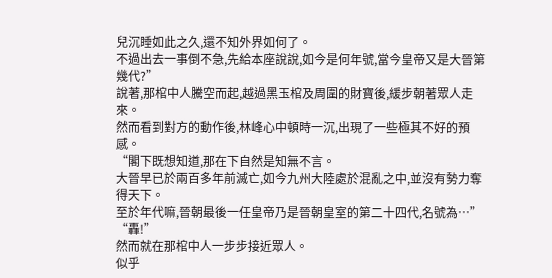兒沉睡如此之久,還不知外界如何了。
不過出去一事倒不急,先給本座說說,如今是何年號,當今皇帝又是大晉第幾代?”
說著,那棺中人騰空而起,越過黑玉棺及周圍的財寶後,緩步朝著眾人走來。
然而看到對方的動作後,林峰心中頓時一沉,出現了一些極其不好的預感。
“閣下既想知道,那在下自然是知無不言。
大晉早已於兩百多年前滅亡,如今九州大陸處於混亂之中,並沒有勢力奪得天下。
至於年代嘛,晉朝最後一任皇帝乃是晉朝皇室的第二十四代,名號為…”
“轟!”
然而就在那棺中人一步步接近眾人。
似乎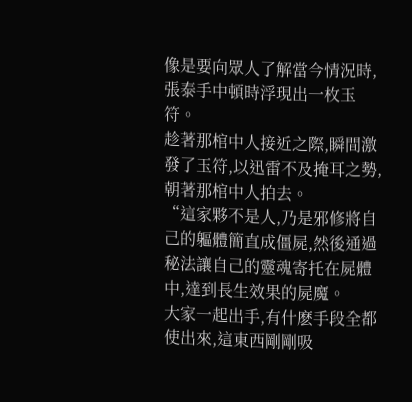像是要向眾人了解當今情況時,張泰手中頓時浮現出一枚玉符。
趁著那棺中人接近之際,瞬間激發了玉符,以迅雷不及掩耳之勢,朝著那棺中人拍去。
“這家夥不是人,乃是邪修將自己的軀體簡直成僵屍,然後通過秘法讓自己的靈魂寄托在屍體中,達到長生效果的屍魔。
大家一起出手,有什麽手段全都使出來,這東西剛剛吸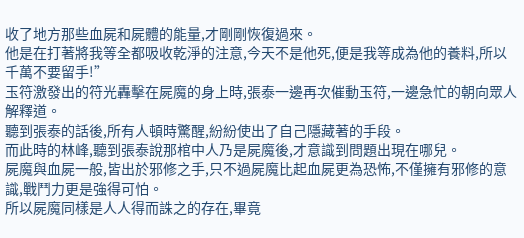收了地方那些血屍和屍體的能量,才剛剛恢復過來。
他是在打著將我等全都吸收乾淨的注意,今天不是他死,便是我等成為他的養料,所以千萬不要留手!”
玉符激發出的符光轟擊在屍魔的身上時,張泰一邊再次催動玉符,一邊急忙的朝向眾人解釋道。
聽到張泰的話後,所有人頓時驚醒,紛紛使出了自己隱藏著的手段。
而此時的林峰,聽到張泰說那棺中人乃是屍魔後,才意識到問題出現在哪兒。
屍魔與血屍一般,皆出於邪修之手,只不過屍魔比起血屍更為恐怖,不僅擁有邪修的意識,戰鬥力更是強得可怕。
所以屍魔同樣是人人得而誅之的存在,畢竟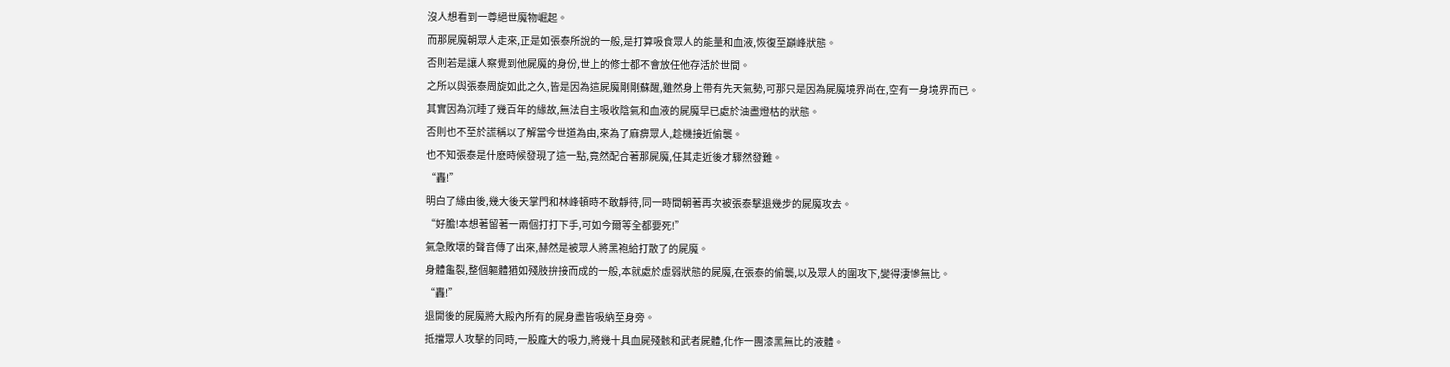沒人想看到一尊絕世魔物崛起。
而那屍魔朝眾人走來,正是如張泰所說的一般,是打算吸食眾人的能量和血液,恢復至巔峰狀態。
否則若是讓人察覺到他屍魔的身份,世上的修士都不會放任他存活於世間。
之所以與張泰周旋如此之久,皆是因為這屍魔剛剛蘇醒,雖然身上帶有先天氣勢,可那只是因為屍魔境界尚在,空有一身境界而已。
其實因為沉睡了幾百年的緣故,無法自主吸收陰氣和血液的屍魔早已處於油盡燈枯的狀態。
否則也不至於謊稱以了解當今世道為由,來為了麻痹眾人,趁機接近偷襲。
也不知張泰是什麽時候發現了這一點,竟然配合著那屍魔,任其走近後才驟然發難。
“轟!”
明白了緣由後,幾大後天掌門和林峰頓時不敢靜待,同一時間朝著再次被張泰擊退幾步的屍魔攻去。
“好膽!本想著留著一兩個打打下手,可如今爾等全都要死!”
氣急敗壞的聲音傳了出來,赫然是被眾人將黑袍給打散了的屍魔。
身體龜裂,整個軀體猶如殘肢拚接而成的一般,本就處於虛弱狀態的屍魔,在張泰的偷襲,以及眾人的圍攻下,變得淒慘無比。
“轟!”
退開後的屍魔將大殿內所有的屍身盡皆吸納至身旁。
抵擋眾人攻擊的同時,一股龐大的吸力,將幾十具血屍殘骸和武者屍體,化作一團漆黑無比的液體。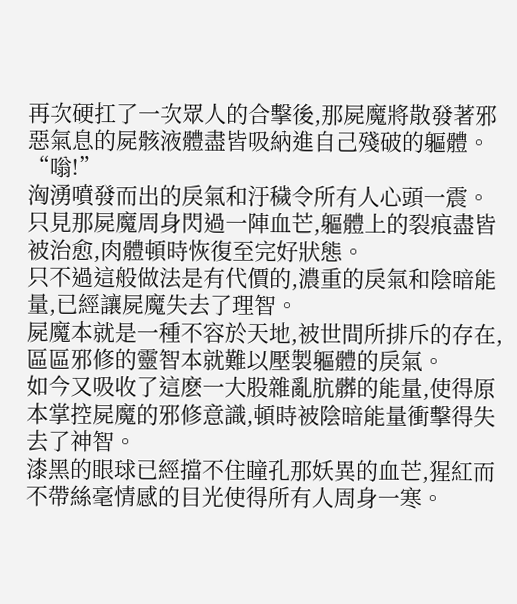再次硬扛了一次眾人的合擊後,那屍魔將散發著邪惡氣息的屍骸液體盡皆吸納進自己殘破的軀體。
“嗡!”
洶湧噴發而出的戾氣和汙穢令所有人心頭一震。
只見那屍魔周身閃過一陣血芒,軀體上的裂痕盡皆被治愈,肉體頓時恢復至完好狀態。
只不過這般做法是有代價的,濃重的戾氣和陰暗能量,已經讓屍魔失去了理智。
屍魔本就是一種不容於天地,被世間所排斥的存在,區區邪修的靈智本就難以壓製軀體的戾氣。
如今又吸收了這麽一大股雜亂肮髒的能量,使得原本掌控屍魔的邪修意識,頓時被陰暗能量衝擊得失去了神智。
漆黑的眼球已經擋不住瞳孔那妖異的血芒,猩紅而不帶絲毫情感的目光使得所有人周身一寒。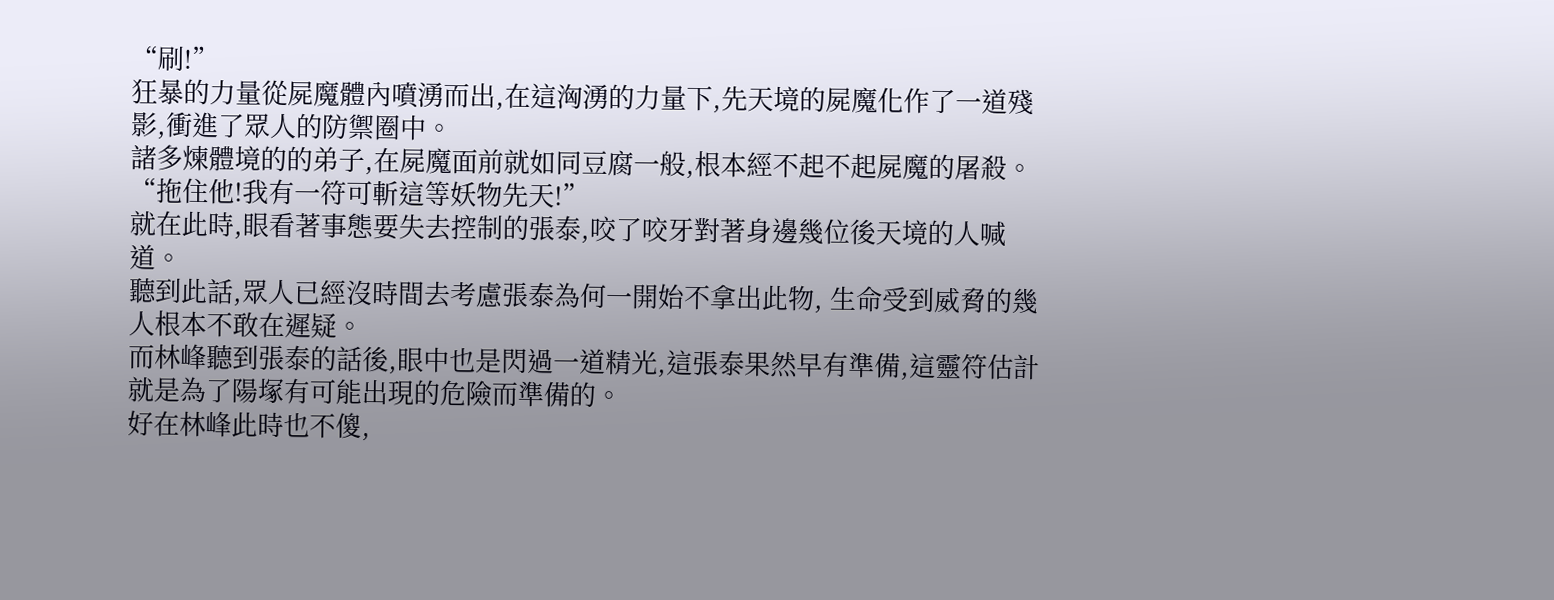“刷!”
狂暴的力量從屍魔體內噴湧而出,在這洶湧的力量下,先天境的屍魔化作了一道殘影,衝進了眾人的防禦圈中。
諸多煉體境的的弟子,在屍魔面前就如同豆腐一般,根本經不起不起屍魔的屠殺。
“拖住他!我有一符可斬這等妖物先天!”
就在此時,眼看著事態要失去控制的張泰,咬了咬牙對著身邊幾位後天境的人喊道。
聽到此話,眾人已經沒時間去考慮張泰為何一開始不拿出此物, 生命受到威脅的幾人根本不敢在遲疑。
而林峰聽到張泰的話後,眼中也是閃過一道精光,這張泰果然早有準備,這靈符估計就是為了陽塚有可能出現的危險而準備的。
好在林峰此時也不傻,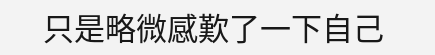只是略微感歎了一下自己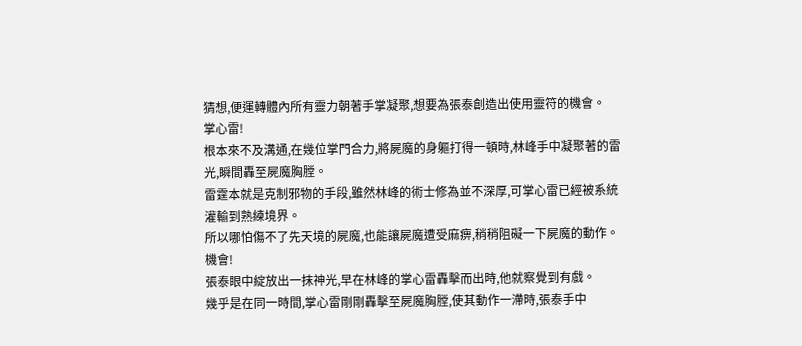猜想,便運轉體內所有靈力朝著手掌凝聚,想要為張泰創造出使用靈符的機會。
掌心雷!
根本來不及溝通,在幾位掌門合力,將屍魔的身軀打得一頓時,林峰手中凝聚著的雷光,瞬間轟至屍魔胸膛。
雷霆本就是克制邪物的手段,雖然林峰的術士修為並不深厚,可掌心雷已經被系統灌輸到熟練境界。
所以哪怕傷不了先天境的屍魔,也能讓屍魔遭受麻痹,稍稍阻礙一下屍魔的動作。
機會!
張泰眼中綻放出一抹神光,早在林峰的掌心雷轟擊而出時,他就察覺到有戲。
幾乎是在同一時間,掌心雷剛剛轟擊至屍魔胸膛,使其動作一滯時,張泰手中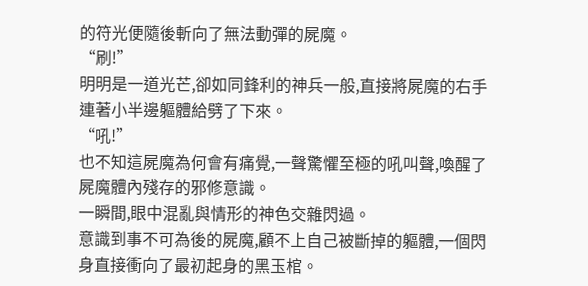的符光便隨後斬向了無法動彈的屍魔。
“刷!”
明明是一道光芒,卻如同鋒利的神兵一般,直接將屍魔的右手連著小半邊軀體給劈了下來。
“吼!”
也不知這屍魔為何會有痛覺,一聲驚懼至極的吼叫聲,喚醒了屍魔體內殘存的邪修意識。
一瞬間,眼中混亂與情形的神色交雜閃過。
意識到事不可為後的屍魔,顧不上自己被斷掉的軀體,一個閃身直接衝向了最初起身的黑玉棺。